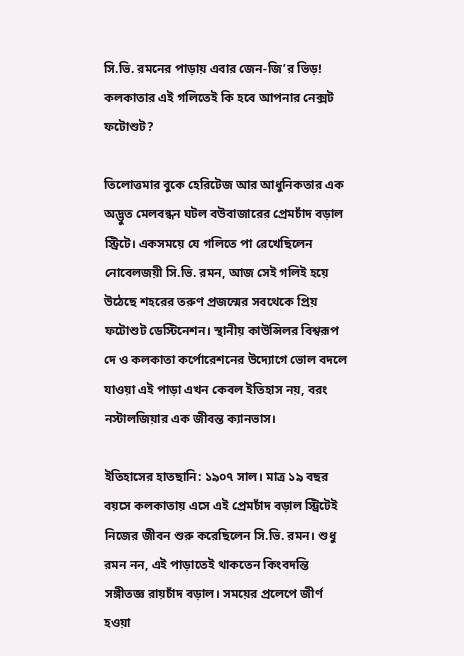সি.ভি. রমনের পাড়ায় এবার জেন-জি’র ভিড়! কলকাতার এই গলিতেই কি হবে আপনার নেক্সট ফটোশুট?

তিলোত্তমার বুকে হেরিটেজ আর আধুনিকতার এক অদ্ভুত মেলবন্ধন ঘটল বউবাজারের প্রেমচাঁদ বড়াল স্ট্রিটে। একসময়ে যে গলিতে পা রেখেছিলেন নোবেলজয়ী সি.ভি. রমন, আজ সেই গলিই হয়ে উঠেছে শহরের তরুণ প্রজন্মের সবথেকে প্রিয় ফটোশুট ডেস্টিনেশন। স্থানীয় কাউন্সিলর বিশ্বরূপ দে ও কলকাতা কর্পোরেশনের উদ্যোগে ভোল বদলে যাওয়া এই পাড়া এখন কেবল ইতিহাস নয়, বরং নস্টালজিয়ার এক জীবন্ত ক্যানভাস।

ইতিহাসের হাতছানি: ১৯০৭ সাল। মাত্র ১৯ বছর বয়সে কলকাতায় এসে এই প্রেমচাঁদ বড়াল স্ট্রিটেই নিজের জীবন শুরু করেছিলেন সি.ভি. রমন। শুধু রমন নন, এই পাড়াতেই থাকতেন কিংবদন্তি সঙ্গীতজ্ঞ রায়চাঁদ বড়াল। সময়ের প্রলেপে জীর্ণ হওয়া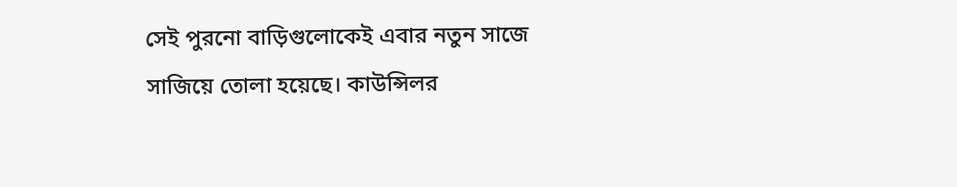সেই পুরনো বাড়িগুলোকেই এবার নতুন সাজে সাজিয়ে তোলা হয়েছে। কাউন্সিলর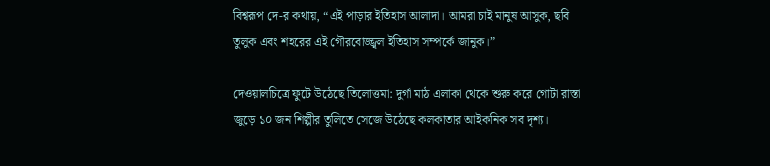বিশ্বরূপ দে-র কথায়, “এই পাড়ার ইতিহাস আলাদা। আমরা চাই মানুষ আসুক, ছবি তুলুক এবং শহরের এই গৌরবোজ্জ্বল ইতিহাস সম্পর্কে জানুক।”

দেওয়ালচিত্রে ফুটে উঠেছে তিলোত্তমা: দুর্গা মাঠ এলাকা থেকে শুরু করে গোটা রাস্তা জুড়ে ১০ জন শিল্পীর তুলিতে সেজে উঠেছে কলকাতার আইকনিক সব দৃশ্য।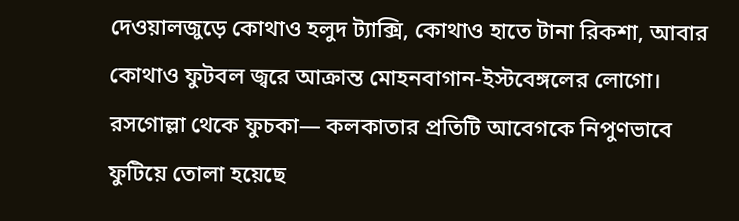দেওয়ালজুড়ে কোথাও হলুদ ট্যাক্সি, কোথাও হাতে টানা রিকশা, আবার কোথাও ফুটবল জ্বরে আক্রান্ত মোহনবাগান-ইস্টবেঙ্গলের লোগো। রসগোল্লা থেকে ফুচকা— কলকাতার প্রতিটি আবেগকে নিপুণভাবে ফুটিয়ে তোলা হয়েছে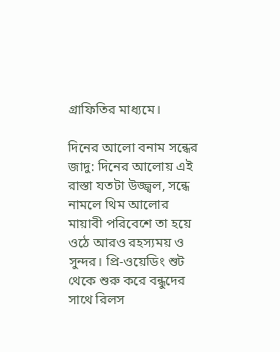গ্রাফিতির মাধ্যমে।

দিনের আলো বনাম সন্ধের জাদু: দিনের আলোয় এই রাস্তা যতটা উজ্জ্বল, সন্ধে নামলে থিম আলোর মায়াবী পরিবেশে তা হয়ে ওঠে আরও রহস্যময় ও সুন্দর। প্রি-ওয়েডিং শুট থেকে শুরু করে বন্ধুদের সাথে রিলস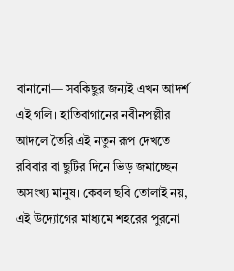বানানো— সবকিছুর জন্যই এখন আদর্শ এই গলি। হাতিবাগানের নবীনপল্লীর আদলে তৈরি এই নতুন রূপ দেখতে রবিবার বা ছুটির দিনে ভিড় জমাচ্ছেন অসংখ্য মানুষ। কেবল ছবি তোলাই নয়, এই উদ্যোগের মাধ্যমে শহরের পুরনো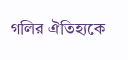গলির ঐতিহ্যকে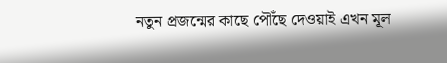নতুন প্রজন্মের কাছে পৌঁছে দেওয়াই এখন মূল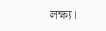লক্ষ্য।